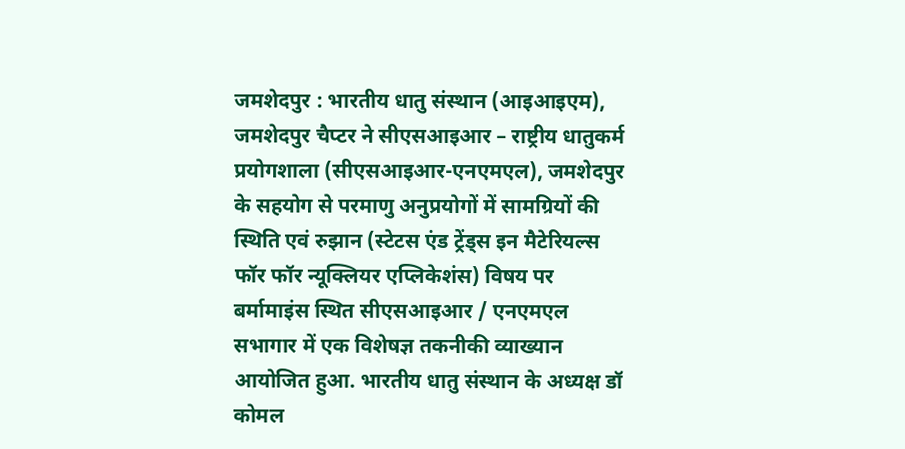जमशेदपुर : भारतीय धातु संस्थान (आइआइएम), जमशेदपुर चैप्टर ने सीएसआइआर – राष्ट्रीय धातुकर्म प्रयोगशाला (सीएसआइआर-एनएमएल), जमशेदपुर के सहयोग से परमाणु अनुप्रयोगों में सामग्रियों की स्थिति एवं रुझान (स्टेटस एंड ट्रेंड्स इन मैटेरियल्स फॉर फॉर न्यूक्लियर एप्लिकेशंस) विषय पर बर्मामाइंस स्थित सीएसआइआर / एनएमएल सभागार में एक विशेषज्ञ तकनीकी व्याख्यान आयोजित हुआ. भारतीय धातु संस्थान के अध्यक्ष डॉ कोमल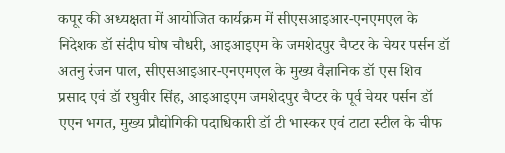कपूर की अध्यक्षता में आयोजित कार्यक्रम में सीएसआइआर-एनएमएल के निदेशक डॉ संदीप घोष चौधरी, आइआइएम के जमशेदपुर चैप्टर के चेयर पर्सन डॉ अतनु रंजन पाल, सीएसआइआर-एनएमएल के मुख्य वैज्ञानिक डॉ एस शिव प्रसाद एवं डॉ रघुवीर सिंह, आइआइएम जमशेदपुर चैप्टर के पूर्व चेयर पर्सन डॉ एएन भगत, मुख्य प्रौद्योगिकी पदाधिकारी डॉ टी भास्कर एवं टाटा स्टील के चीफ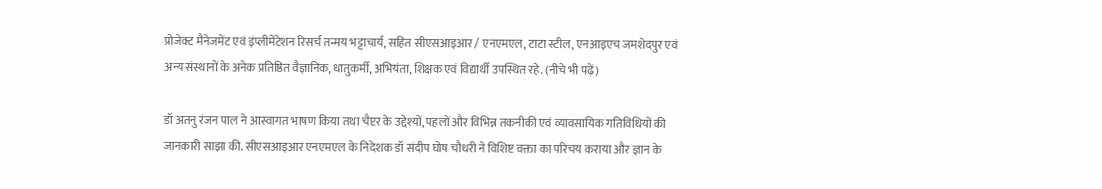प्रोजेक्ट मैनेजमेंट एवं इंप्लीमेंटेशन रिसर्च तन्मय भट्टाचार्य, सहित सीएसआइआर / एनएमएल, टाटा स्टील, एनआइएच जमशेदपुर एवं अन्य संस्थानों के अनेक प्रतिष्ठित वैज्ञानिक, धातुकर्मी, अभियंता, शिक्षक एवं विद्यार्थी उपस्थित रहे. (नीचे भी पढ़ें)

डॉ अतनु रंजन पाल ने आस्वागत भाषण किया तथा चैप्टर के उद्देश्यों, पहलों और विभिन्न तकनीकी एवं व्यावसायिक गतिविधियों की जानकारी साझा की. सीएसआइआर एनएमएल के निदेशक डॉ संदीप घोष चौधरी ने विशिष्ट वक्ता का परिचय कराया और ज्ञान के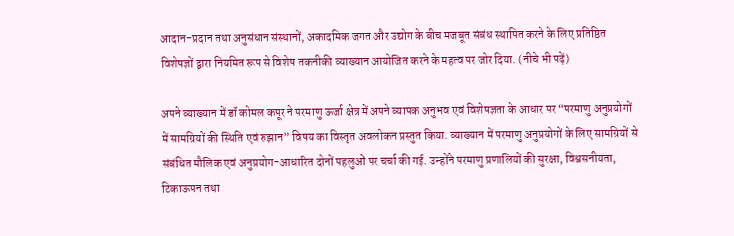आदान-प्रदान तथा अनुसंधान संस्थानों, अकादमिक जगत और उद्योग के बीच मजबूत संबंध स्थापित करने के लिए प्रतिष्ठित विशेषज्ञों द्वारा नियमित रूप से विशेष तकनीकी व्याख्यान आयोजित करने के महत्व पर जोर दिया. (नीचे भी पढ़ें)

अपने व्याख्यान में डॉ कोमल कपूर ने परमाणु ऊर्जा क्षेत्र में अपने व्यापक अनुभव एवं विशेषज्ञता के आधार पर “परमाणु अनुप्रयोगों में सामग्रियों की स्थिति एवं रुझान” विषय का विस्तृत अवलोकन प्रस्तुत किया. व्याख्यान में परमाणु अनुप्रयोगों के लिए सामग्रियों से संबंधित मौलिक एवं अनुप्रयोग-आधारित दोनों पहलुओं पर चर्चा की गई. उन्होंने परमाणु प्रणालियों की सुरक्षा, विश्वसनीयता, टिकाऊपन तथा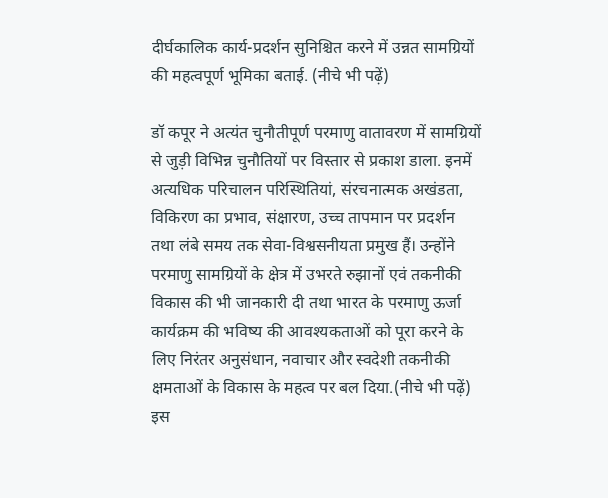दीर्घकालिक कार्य-प्रदर्शन सुनिश्चित करने में उन्नत सामग्रियों की महत्वपूर्ण भूमिका बताई. (नीचे भी पढ़ें)

डॉ कपूर ने अत्यंत चुनौतीपूर्ण परमाणु वातावरण में सामग्रियों से जुड़ी विभिन्न चुनौतियों पर विस्तार से प्रकाश डाला. इनमें अत्यधिक परिचालन परिस्थितियां, संरचनात्मक अखंडता, विकिरण का प्रभाव, संक्षारण, उच्च तापमान पर प्रदर्शन तथा लंबे समय तक सेवा-विश्वसनीयता प्रमुख हैं। उन्होंने परमाणु सामग्रियों के क्षेत्र में उभरते रुझानों एवं तकनीकी विकास की भी जानकारी दी तथा भारत के परमाणु ऊर्जा कार्यक्रम की भविष्य की आवश्यकताओं को पूरा करने के लिए निरंतर अनुसंधान, नवाचार और स्वदेशी तकनीकी क्षमताओं के विकास के महत्व पर बल दिया.(नीचे भी पढ़ें)
इस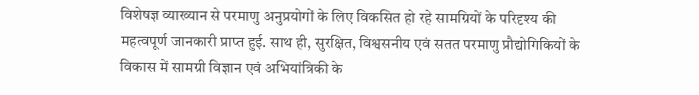विशेषज्ञ व्याख्यान से परमाणु अनुप्रयोगों के लिए विकसित हो रहे सामग्रियों के परिदृश्य की महत्वपूर्ण जानकारी प्राप्त हुई. साथ ही, सुरक्षित, विश्वसनीय एवं सतत परमाणु प्रौद्योगिकियों के विकास में सामग्री विज्ञान एवं अभियांत्रिकी के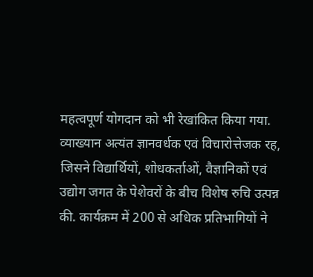महत्वपूर्ण योगदान को भी रेखांकित किया गया. व्याख्यान अत्यंत ज्ञानवर्धक एवं विचारोत्तेजक रह, जिसने विद्यार्थियों, शोधकर्ताओं, वैज्ञानिकों एवं उद्योग जगत के पेशेवरों के बीच विशेष रुचि उत्पन्न की. कार्यक्रम में 200 से अधिक प्रतिभागियों ने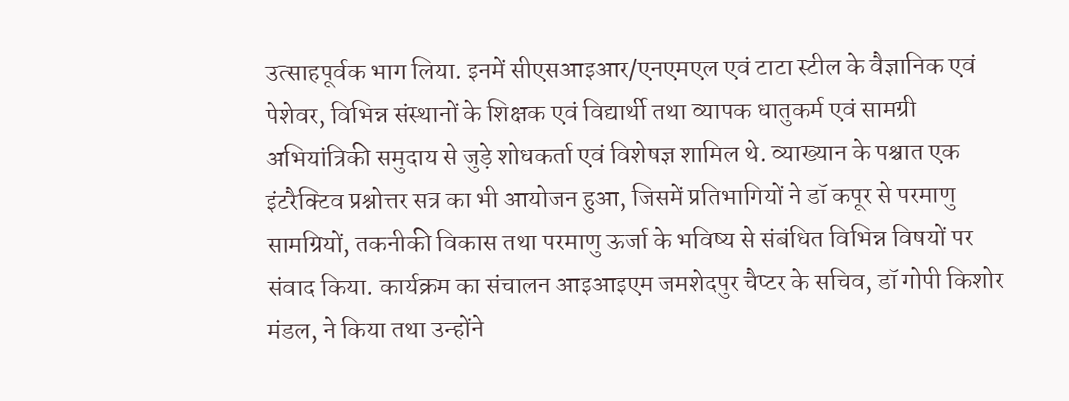उत्साहपूर्वक भाग लिया. इनमें सीएसआइआर/एनएमएल एवं टाटा स्टील के वैज्ञानिक एवं पेशेवर, विभिन्न संस्थानों के शिक्षक एवं विद्यार्थी तथा व्यापक धातुकर्म एवं सामग्री अभियांत्रिकी समुदाय से जुड़े शोधकर्ता एवं विशेषज्ञ शामिल थे. व्याख्यान के पश्चात एक इंटरैक्टिव प्रश्नोत्तर सत्र का भी आयोजन हुआ, जिसमें प्रतिभागियों ने डॉ कपूर से परमाणु सामग्रियों, तकनीकी विकास तथा परमाणु ऊर्जा के भविष्य से संबंधित विभिन्न विषयों पर संवाद किया. कार्यक्रम का संचालन आइआइएम जमशेदपुर चैप्टर के सचिव, डॉ गोपी किशोर मंडल, ने किया तथा उन्होंने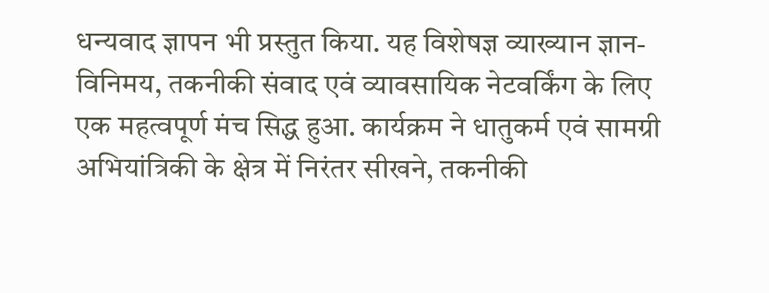धन्यवाद ज्ञापन भी प्रस्तुत किया. यह विशेषज्ञ व्याख्यान ज्ञान-विनिमय, तकनीकी संवाद एवं व्यावसायिक नेटवर्किंग के लिए एक महत्वपूर्ण मंच सिद्ध हुआ. कार्यक्रम ने धातुकर्म एवं सामग्री अभियांत्रिकी के क्षेत्र में निरंतर सीखने, तकनीकी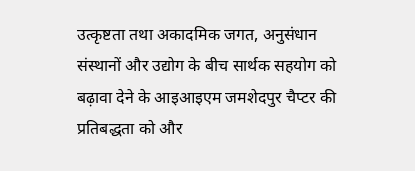उत्कृष्टता तथा अकादमिक जगत, अनुसंधान संस्थानों और उद्योग के बीच सार्थक सहयोग को बढ़ावा देने के आइआइएम जमशेदपुर चैप्टर की प्रतिबद्धता को और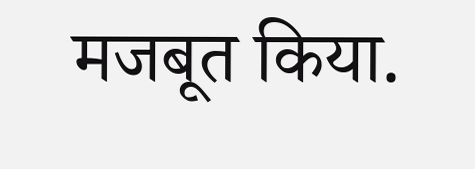मजबूत किया.